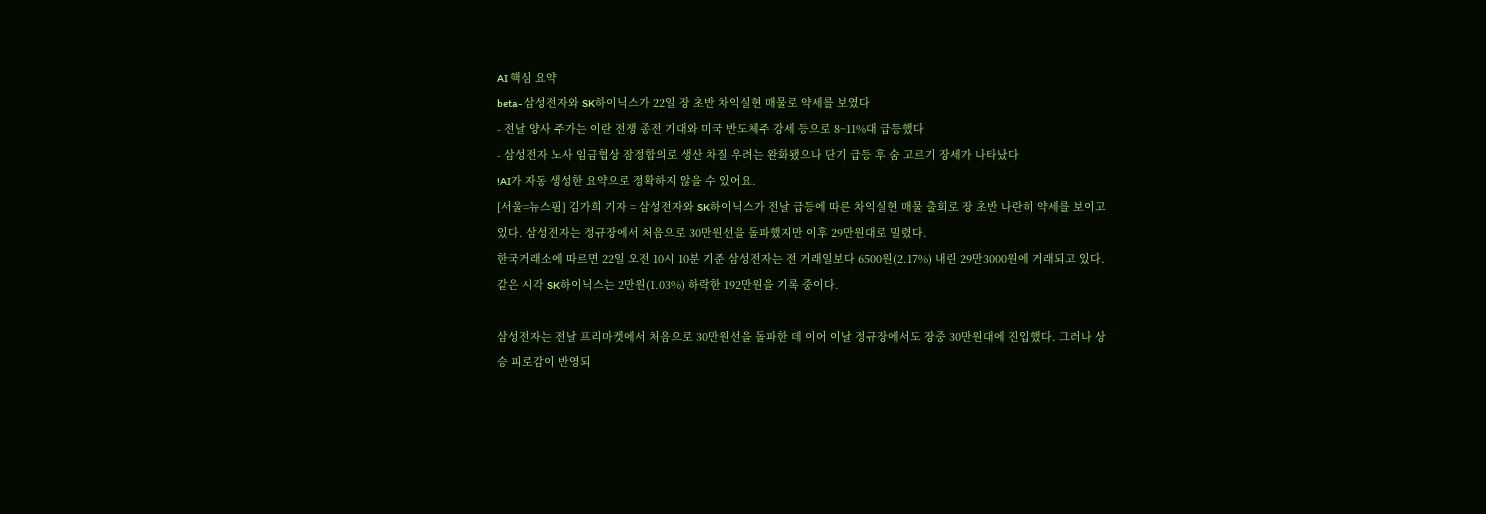AI 핵심 요약
beta- 삼성전자와 SK하이닉스가 22일 장 초반 차익실현 매물로 약세를 보였다
- 전날 양사 주가는 이란 전쟁 종전 기대와 미국 반도체주 강세 등으로 8~11%대 급등했다
- 삼성전자 노사 임금협상 잠정합의로 생산 차질 우려는 완화됐으나 단기 급등 후 숨 고르기 장세가 나타났다
!AI가 자동 생성한 요약으로 정확하지 않을 수 있어요.
[서울=뉴스핌] 김가희 기자 = 삼성전자와 SK하이닉스가 전날 급등에 따른 차익실현 매물 출회로 장 초반 나란히 약세를 보이고 있다. 삼성전자는 정규장에서 처음으로 30만원선을 돌파했지만 이후 29만원대로 밀렸다.
한국거래소에 따르면 22일 오전 10시 10분 기준 삼성전자는 전 거래일보다 6500원(2.17%) 내린 29만3000원에 거래되고 있다. 같은 시각 SK하이닉스는 2만원(1.03%) 하락한 192만원을 기록 중이다.

삼성전자는 전날 프리마켓에서 처음으로 30만원선을 돌파한 데 이어 이날 정규장에서도 장중 30만원대에 진입했다. 그러나 상승 피로감이 반영되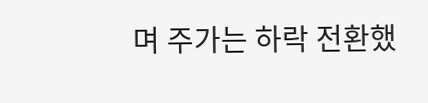며 주가는 하락 전환했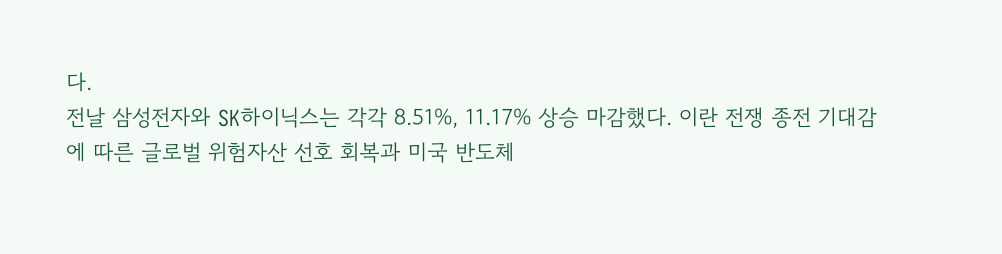다.
전날 삼성전자와 SK하이닉스는 각각 8.51%, 11.17% 상승 마감했다. 이란 전쟁 종전 기대감에 따른 글로벌 위험자산 선호 회복과 미국 반도체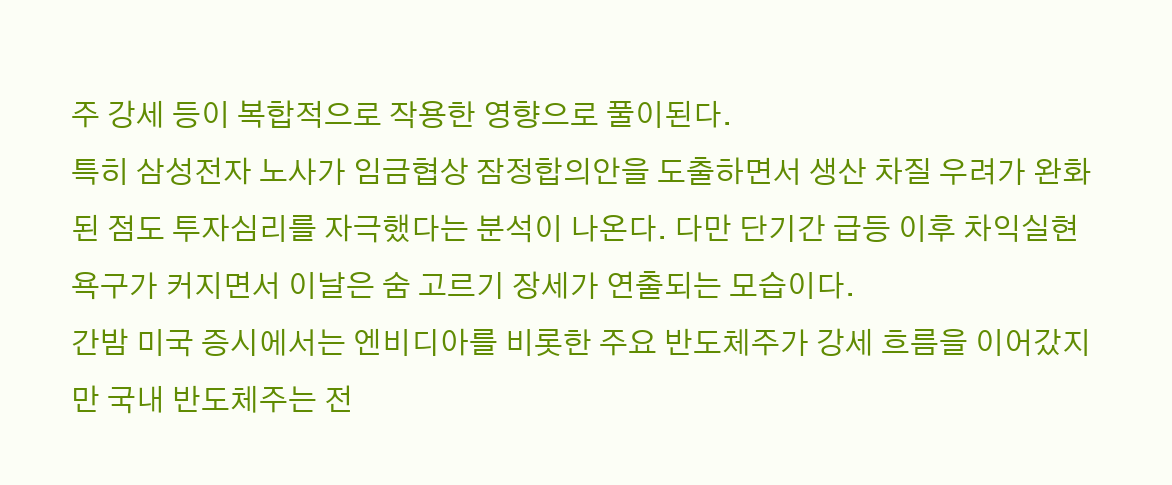주 강세 등이 복합적으로 작용한 영향으로 풀이된다.
특히 삼성전자 노사가 임금협상 잠정합의안을 도출하면서 생산 차질 우려가 완화된 점도 투자심리를 자극했다는 분석이 나온다. 다만 단기간 급등 이후 차익실현 욕구가 커지면서 이날은 숨 고르기 장세가 연출되는 모습이다.
간밤 미국 증시에서는 엔비디아를 비롯한 주요 반도체주가 강세 흐름을 이어갔지만 국내 반도체주는 전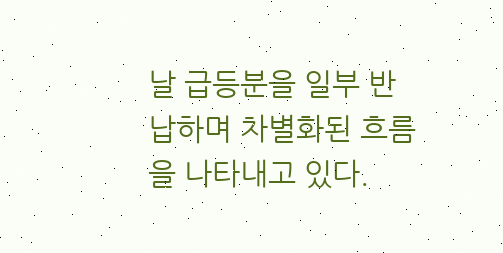날 급등분을 일부 반납하며 차별화된 흐름을 나타내고 있다.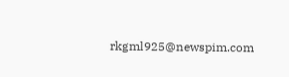rkgml925@newspim.com